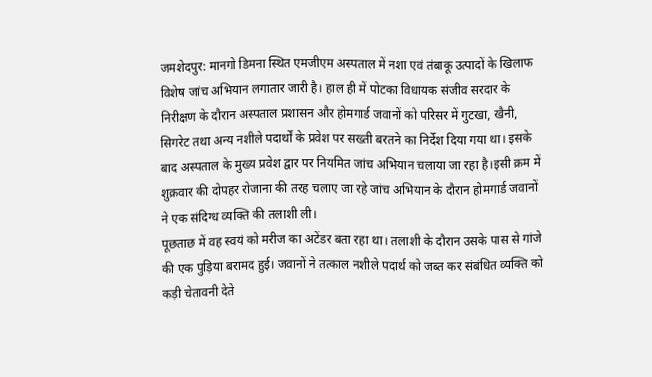जमशेदपुर: मानगो डिमना स्थित एमजीएम अस्पताल में नशा एवं तंबाकू उत्पादों के खिलाफ विशेष जांच अभियान लगातार जारी है। हाल ही में पोटका विधायक संजीव सरदार के निरीक्षण के दौरान अस्पताल प्रशासन और होमगार्ड जवानों को परिसर में गुटखा, खैनी, सिगरेट तथा अन्य नशीले पदार्थों के प्रवेश पर सख्ती बरतने का निर्देश दिया गया था। इसके बाद अस्पताल के मुख्य प्रवेश द्वार पर नियमित जांच अभियान चलाया जा रहा है।इसी क्रम में शुक्रवार की दोपहर रोजाना की तरह चलाए जा रहे जांच अभियान के दौरान होमगार्ड जवानों ने एक संदिग्ध व्यक्ति की तलाशी ली।
पूछताछ में वह स्वयं को मरीज का अटेंडर बता रहा था। तलाशी के दौरान उसके पास से गांजे की एक पुड़िया बरामद हुई। जवानों ने तत्काल नशीले पदार्थ को जब्त कर संबंधित व्यक्ति को कड़ी चेतावनी देते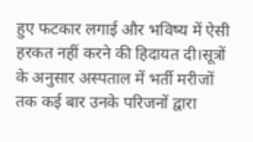हुए फटकार लगाई और भविष्य में ऐसी हरकत नहीं करने की हिदायत दी।सूत्रों के अनुसार अस्पताल में भर्ती मरीजों तक कई बार उनके परिजनों द्वारा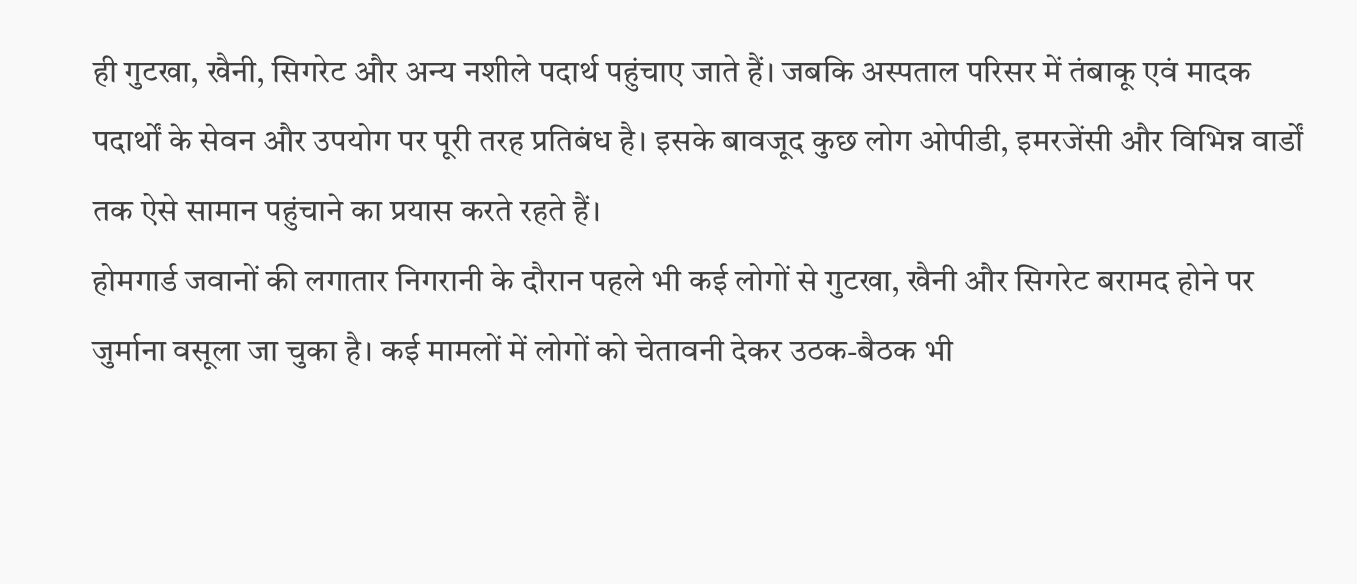ही गुटखा, खैनी, सिगरेट और अन्य नशीले पदार्थ पहुंचाए जाते हैं। जबकि अस्पताल परिसर में तंबाकू एवं मादक पदार्थों के सेवन और उपयोग पर पूरी तरह प्रतिबंध है। इसके बावजूद कुछ लोग ओपीडी, इमरजेंसी और विभिन्न वार्डों तक ऐसे सामान पहुंचाने का प्रयास करते रहते हैं।
होमगार्ड जवानों की लगातार निगरानी के दौरान पहले भी कई लोगों से गुटखा, खैनी और सिगरेट बरामद होने पर जुर्माना वसूला जा चुका है। कई मामलों में लोगों को चेतावनी देकर उठक-बैठक भी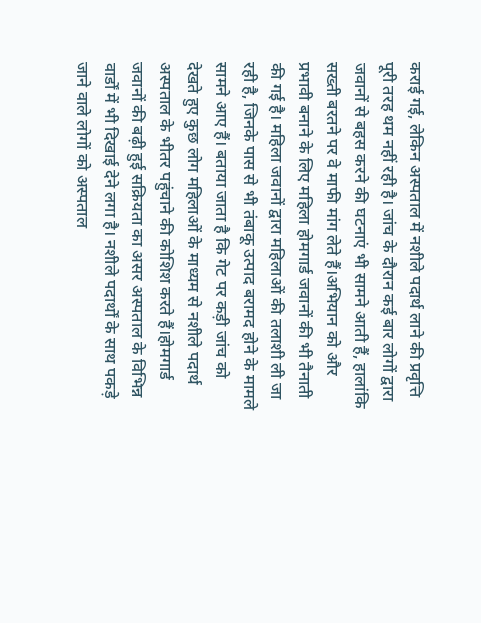कराई गई, लेकिन अस्पताल में नशीले पदार्थ लाने की प्रवृत्ति पूरी तरह थम नहीं रही है। जांच के दौरान कई बार लोगों द्वारा जवानों से बहस करने की घटनाएं भी सामने आती हैं, हालांकि सख्ती बरतने पर वे माफी मांग लेते हैं।अभियान को और प्रभावी बनाने के लिए महिला होमगार्ड जवानों की भी तैनाती की गई है। महिला जवानों द्वारा महिलाओं की तलाशी ली जा रही है, जिनके पास से भी तंबाकू उत्पाद बरामद होने के मामले सामने आए हैं। बताया जाता है कि गेट पर कड़ी जांच को देखते हुए कुछ लोग महिलाओं के माध्यम से नशीले पदार्थ अस्पताल के भीतर पहुंचाने की कोशिश करते हैं।होमगार्ड जवानों की बढ़ी हुई सक्रियता का असर अस्पताल के विभिन्न वार्डों में भी दिखाई देने लगा है। नशीले पदार्थों के साथ पकड़े जाने वाले लोगों को अस्पताल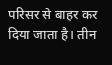परिसर से बाहर कर दिया जाता है। तीन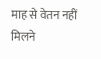माह से वेतन नहीं मिलने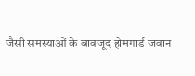जैसी समस्याओं के बावजूद होमगार्ड जवान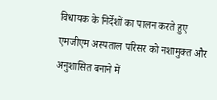विधायक के निर्देशों का पालन करते हुए एमजीएम अस्पताल परिसर को नशामुक्त और अनुशासित बनाने में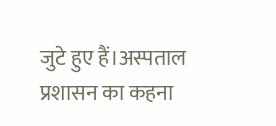जुटे हुए हैं।अस्पताल प्रशासन का कहना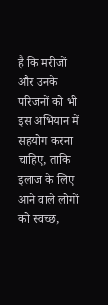है कि मरीजों और उनके परिजनों को भी इस अभियान में सहयोग करना चाहिए, ताकि इलाज के लिए आने वाले लोगों को स्वच्छ,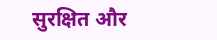सुरक्षित और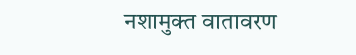नशामुक्त वातावरण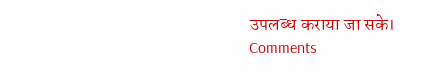उपलब्ध कराया जा सके।
Comments